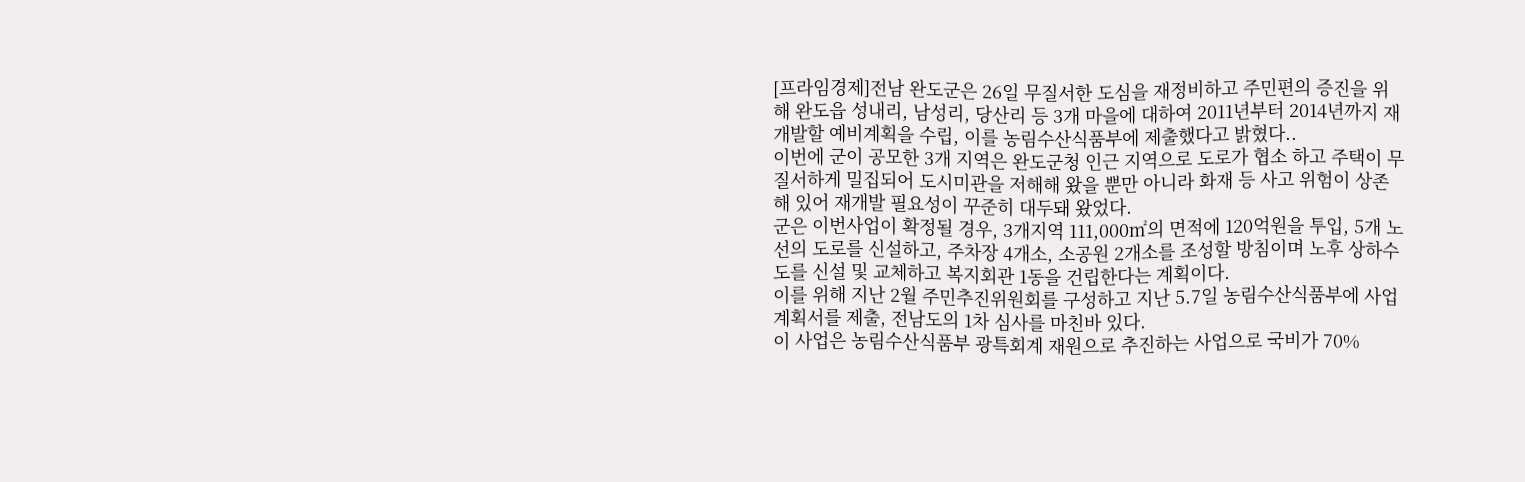[프라임경제]전남 완도군은 26일 무질서한 도심을 재정비하고 주민편의 증진을 위해 완도읍 성내리, 남성리, 당산리 등 3개 마을에 대하여 2011년부터 2014년까지 재개발할 예비계획을 수립, 이를 농림수산식품부에 제출했다고 밝혔다..
이번에 군이 공모한 3개 지역은 완도군청 인근 지역으로 도로가 협소 하고 주택이 무질서하게 밀집되어 도시미관을 저해해 왔을 뿐만 아니라 화재 등 사고 위험이 상존해 있어 재개발 필요성이 꾸준히 대두돼 왔었다.
군은 이번사업이 확정될 경우, 3개지역 111,000㎡의 면적에 120억원을 투입, 5개 노선의 도로를 신설하고, 주차장 4개소, 소공원 2개소를 조성할 방침이며 노후 상하수도를 신설 및 교체하고 복지회관 1동을 건립한다는 계획이다.
이를 위해 지난 2월 주민추진위원회를 구성하고 지난 5.7일 농림수산식품부에 사업계획서를 제출, 전남도의 1차 심사를 마친바 있다.
이 사업은 농림수산식품부 광특회계 재원으로 추진하는 사업으로 국비가 70%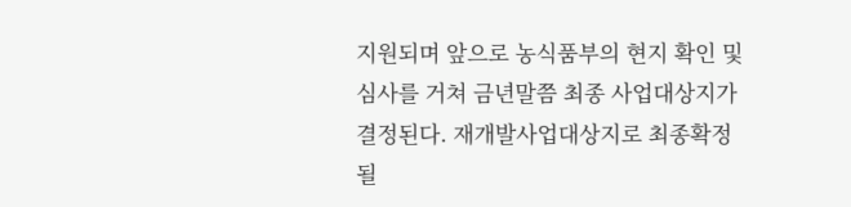지원되며 앞으로 농식품부의 현지 확인 및 심사를 거쳐 금년말쯤 최종 사업대상지가 결정된다. 재개발사업대상지로 최종확정될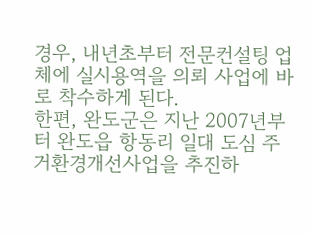경우, 내년초부터 전문컨설팅 업체에 실시용역을 의뢰 사업에 바로 착수하게 된다.
한편, 완도군은 지난 2007년부터 완도읍 항동리 일대 도심 주거환경개선사업을 추진하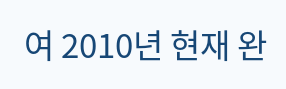여 2010년 현재 완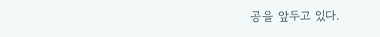공을 앞두고 있다.